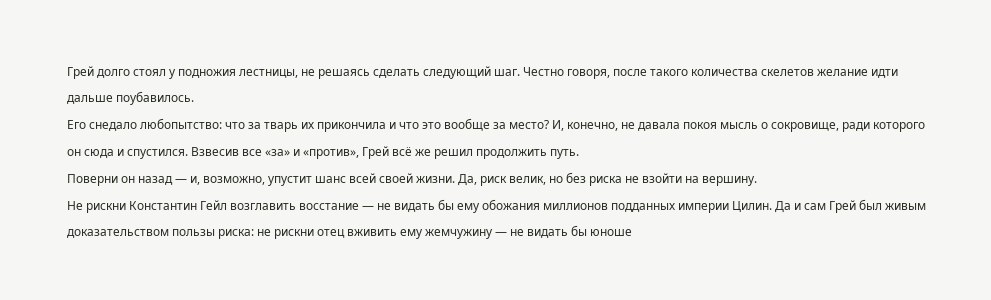Грей долго стоял у подножия лестницы, не решаясь сделать следующий шаг. Честно говоря, после такого количества скелетов желание идти дальше поубавилось.
Его снедало любопытство: что за тварь их прикончила и что это вообще за место? И, конечно, не давала покоя мысль о сокровище, ради которого он сюда и спустился. Взвесив все «за» и «против», Грей всё же решил продолжить путь.
Поверни он назад — и, возможно, упустит шанс всей своей жизни. Да, риск велик, но без риска не взойти на вершину.
Не рискни Константин Гейл возглавить восстание — не видать бы ему обожания миллионов подданных империи Цилин. Да и сам Грей был живым доказательством пользы риска: не рискни отец вживить ему жемчужину — не видать бы юноше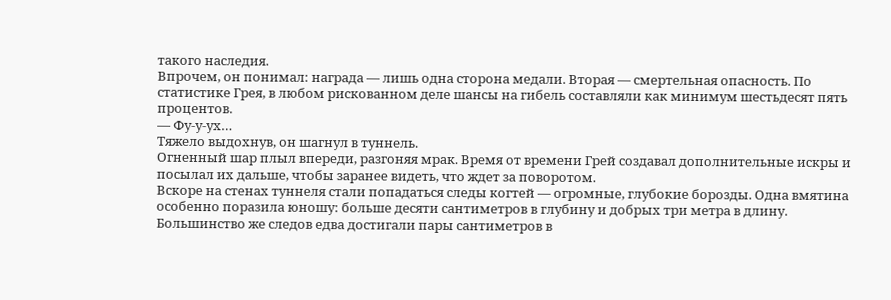такого наследия.
Впрочем, он понимал: награда — лишь одна сторона медали. Вторая — смертельная опасность. По статистике Грея, в любом рискованном деле шансы на гибель составляли как минимум шестьдесят пять процентов.
— Фу-у-ух…
Тяжело выдохнув, он шагнул в туннель.
Огненный шар плыл впереди, разгоняя мрак. Время от времени Грей создавал дополнительные искры и посылал их дальше, чтобы заранее видеть, что ждет за поворотом.
Вскоре на стенах туннеля стали попадаться следы когтей — огромные, глубокие борозды. Одна вмятина особенно поразила юношу: больше десяти сантиметров в глубину и добрых три метра в длину. Большинство же следов едва достигали пары сантиметров в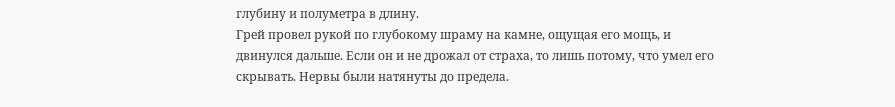глубину и полуметра в длину.
Грей провел рукой по глубокому шраму на камне, ощущая его мощь, и двинулся дальше. Если он и не дрожал от страха, то лишь потому, что умел его скрывать. Нервы были натянуты до предела.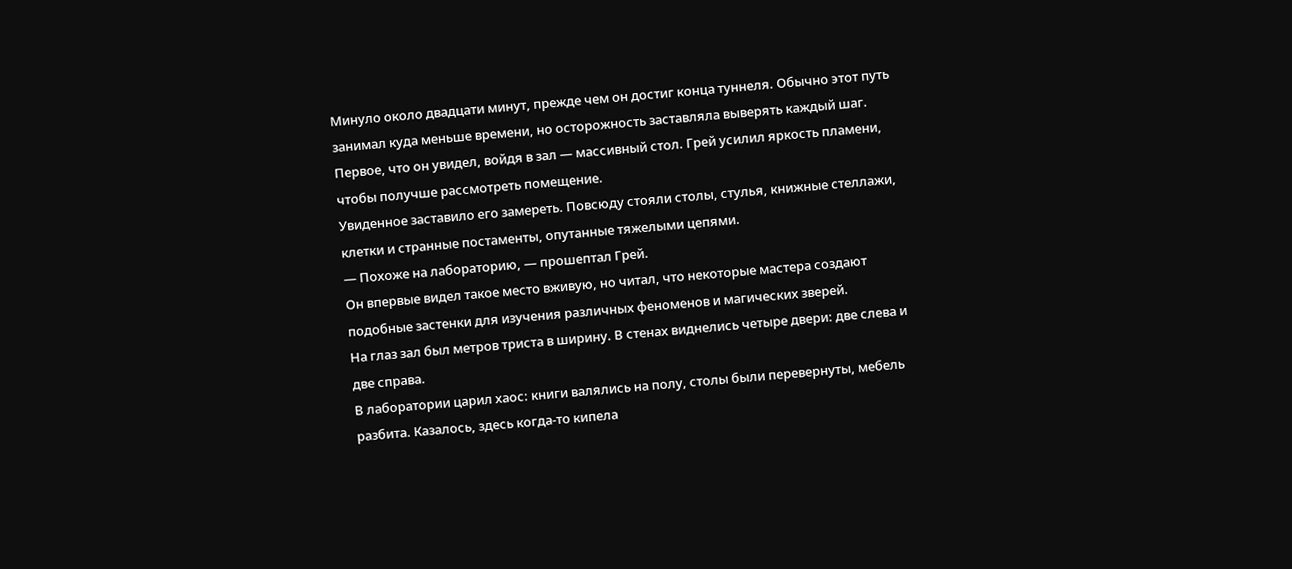Минуло около двадцати минут, прежде чем он достиг конца туннеля. Обычно этот путь занимал куда меньше времени, но осторожность заставляла выверять каждый шаг.
Первое, что он увидел, войдя в зал — массивный стол. Грей усилил яркость пламени, чтобы получше рассмотреть помещение.
Увиденное заставило его замереть. Повсюду стояли столы, стулья, книжные стеллажи, клетки и странные постаменты, опутанные тяжелыми цепями.
— Похоже на лабораторию, — прошептал Грей.
Он впервые видел такое место вживую, но читал, что некоторые мастера создают подобные застенки для изучения различных феноменов и магических зверей.
На глаз зал был метров триста в ширину. В стенах виднелись четыре двери: две слева и две справа.
В лаборатории царил хаос: книги валялись на полу, столы были перевернуты, мебель разбита. Казалось, здесь когда-то кипела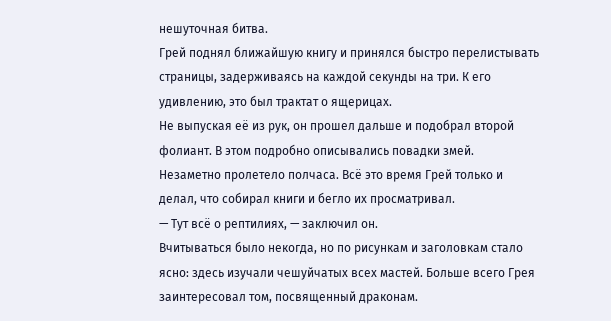нешуточная битва.
Грей поднял ближайшую книгу и принялся быстро перелистывать страницы, задерживаясь на каждой секунды на три. К его удивлению, это был трактат о ящерицах.
Не выпуская её из рук, он прошел дальше и подобрал второй фолиант. В этом подробно описывались повадки змей.
Незаметно пролетело полчаса. Всё это время Грей только и делал, что собирал книги и бегло их просматривал.
— Тут всё о рептилиях, — заключил он.
Вчитываться было некогда, но по рисункам и заголовкам стало ясно: здесь изучали чешуйчатых всех мастей. Больше всего Грея заинтересовал том, посвященный драконам.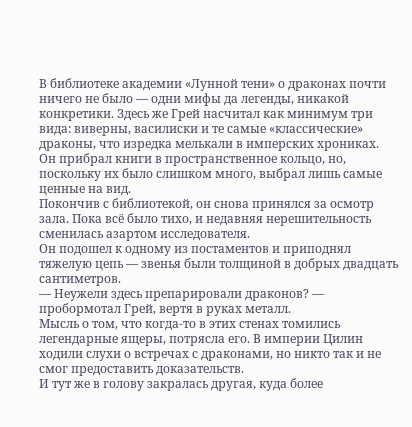В библиотеке академии «Лунной тени» о драконах почти ничего не было — одни мифы да легенды, никакой конкретики. Здесь же Грей насчитал как минимум три вида: виверны, василиски и те самые «классические» драконы, что изредка мелькали в имперских хрониках.
Он прибрал книги в пространственное кольцо, но, поскольку их было слишком много, выбрал лишь самые ценные на вид.
Покончив с библиотекой, он снова принялся за осмотр зала. Пока всё было тихо, и недавняя нерешительность сменилась азартом исследователя.
Он подошел к одному из постаментов и приподнял тяжелую цепь — звенья были толщиной в добрых двадцать сантиметров.
— Неужели здесь препарировали драконов? — пробормотал Грей, вертя в руках металл.
Мысль о том, что когда-то в этих стенах томились легендарные ящеры, потрясла его. В империи Цилин ходили слухи о встречах с драконами, но никто так и не смог предоставить доказательств.
И тут же в голову закралась другая, куда более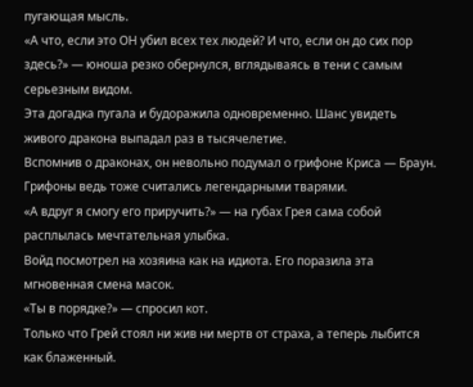пугающая мысль.
«А что, если это ОН убил всех тех людей? И что, если он до сих пор здесь?» — юноша резко обернулся, вглядываясь в тени с самым серьезным видом.
Эта догадка пугала и будоражила одновременно. Шанс увидеть живого дракона выпадал раз в тысячелетие.
Вспомнив о драконах, он невольно подумал о грифоне Криса — Браун. Грифоны ведь тоже считались легендарными тварями.
«А вдруг я смогу его приручить?» — на губах Грея сама собой расплылась мечтательная улыбка.
Войд посмотрел на хозяина как на идиота. Его поразила эта мгновенная смена масок.
«Ты в порядке?» — спросил кот.
Только что Грей стоял ни жив ни мертв от страха, а теперь лыбится как блаженный.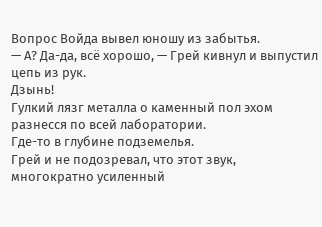Вопрос Войда вывел юношу из забытья.
— А? Да-да, всё хорошо, — Грей кивнул и выпустил цепь из рук.
Дзынь!
Гулкий лязг металла о каменный пол эхом разнесся по всей лаборатории.
Где-то в глубине подземелья.
Грей и не подозревал, что этот звук, многократно усиленный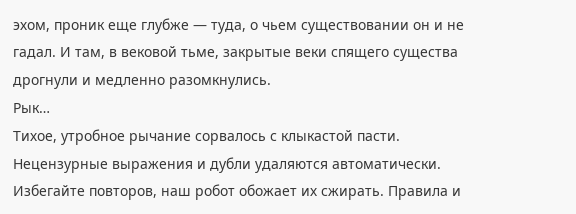эхом, проник еще глубже — туда, о чьем существовании он и не гадал. И там, в вековой тьме, закрытые веки спящего существа дрогнули и медленно разомкнулись.
Рык…
Тихое, утробное рычание сорвалось с клыкастой пасти.
Нецензурные выражения и дубли удаляются автоматически. Избегайте повторов, наш робот обожает их сжирать. Правила и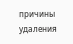причины удаления